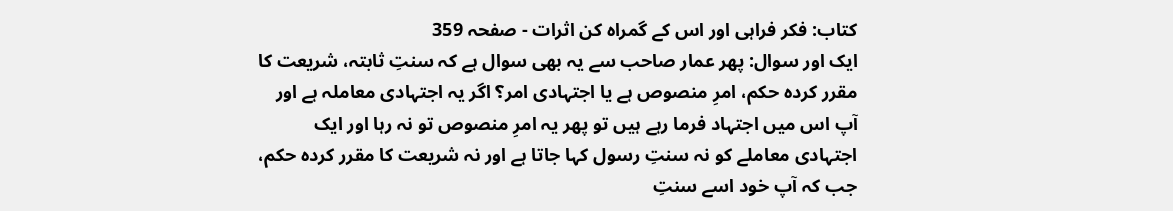کتاب: فکر فراہی اور اس کے گمراہ کن اثرات - صفحہ 359
ایک اور سوال: پھر عمار صاحب سے یہ بھی سوال ہے کہ سنتِ ثابتہ، شریعت کا مقرر کردہ حکم، امرِ منصوص ہے یا اجتہادی امر؟ اگر یہ اجتہادی معاملہ ہے اور آپ اس میں اجتہاد فرما رہے ہیں تو پھر یہ امرِ منصوص تو نہ رہا اور ایک اجتہادی معاملے کو نہ سنتِ رسول کہا جاتا ہے اور نہ شریعت کا مقرر کردہ حکم، جب کہ آپ خود اسے سنتِ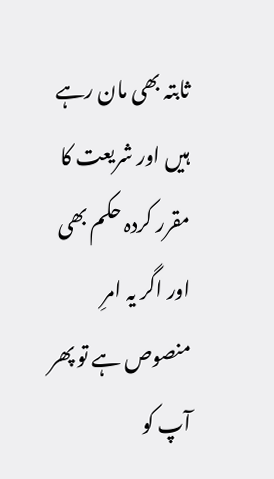ثابتہ بھی مان رہے ہیں اور شریعت کا مقرر کردہ حکم بھی اور اگر یہ امرِ منصوص ہے تو پھر آپ کو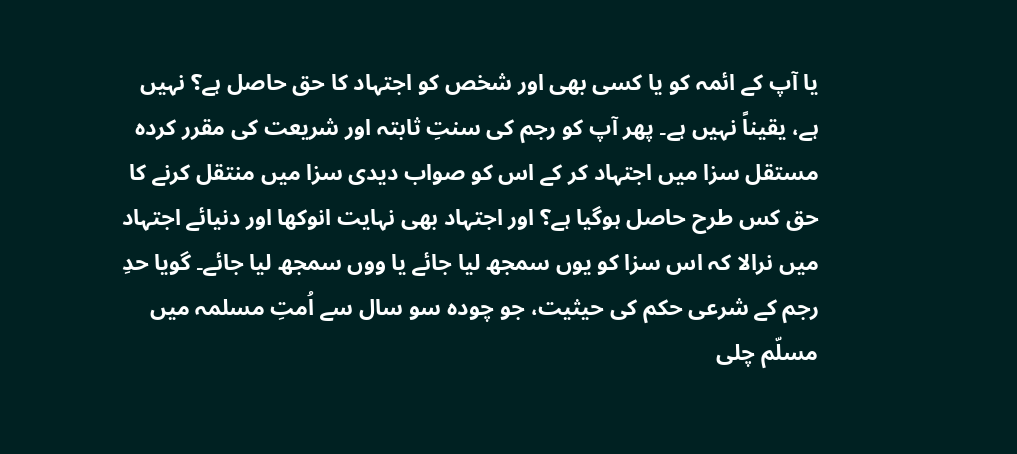یا آپ کے ائمہ کو یا کسی بھی اور شخص کو اجتہاد کا حق حاصل ہے؟ نہیں ہے، یقیناً نہیں ہے۔ پھر آپ کو رجم کی سنتِ ثابتہ اور شریعت کی مقرر کردہ مستقل سزا میں اجتہاد کر کے اس کو صواب دیدی سزا میں منتقل کرنے کا حق کس طرح حاصل ہوگیا ہے؟ اور اجتہاد بھی نہایت انوکھا اور دنیائے اجتہاد میں نرالا کہ اس سزا کو یوں سمجھ لیا جائے یا ووں سمجھ لیا جائے۔ گویا حدِ رجم کے شرعی حکم کی حیثیت، جو چودہ سو سال سے اُمتِ مسلمہ میں مسلّم چلی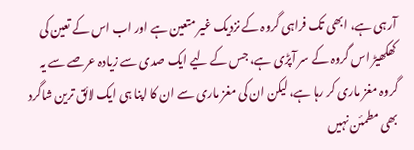آرہی ہے، ابھی تک فراہی گروہ کے نزدیک غیر متعین ہے اور اب اس کے تعین کی کھکھیڑ اس گروہ کے سر آپڑی ہے، جس کے لیے ایک صدی سے زیادہ عرصے سے یہ گروہ مغز ماری کر رہا ہے، لیکن ان کی مغز ماری سے ان کا اپنا ہی ایک لائق ترین شاگرد بھی مطمئن نہیں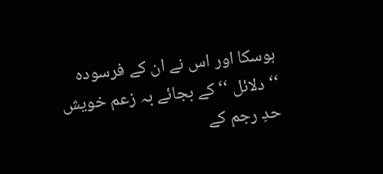ہوسکا اور اس نے ان کے فرسودہ ‘‘دلائل ‘‘ کے بجائے بہ زعم خویش حدِ رجم کے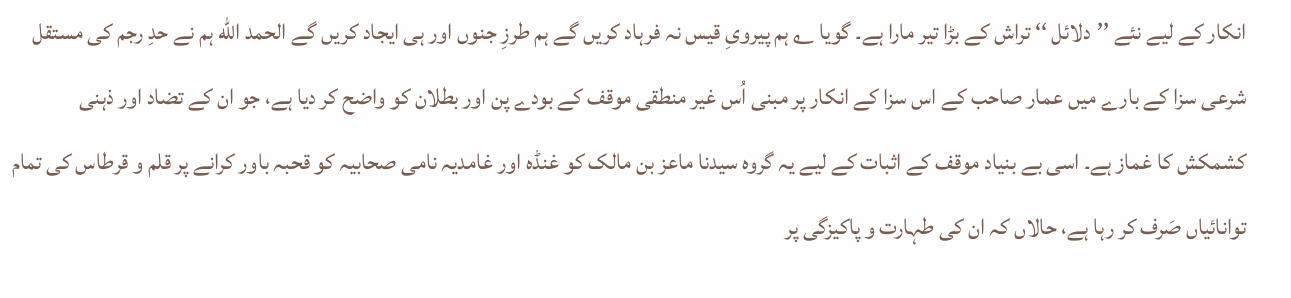انکار کے لیے نئے ’’دلائل ‘‘ تراش کے بڑا تیر مارا ہے۔ گویا ؎ ہم پیرویِ قیس نہ فرہاد کریں گے ہم طرزِ جنوں اور ہی ایجاد کریں گے الحمد الله ہم نے حدِ رجم کی مستقل شرعی سزا کے بارے میں عمار صاحب کے اس سزا کے انکار پر مبنی اُس غیر منطقی موقف کے بودے پن اور بطلان کو واضح کر دیا ہے، جو ان کے تضاد اور ذہنی کشمکش کا غماز ہے۔ اسی بے بنیاد موقف کے اثبات کے لیے یہ گروہ سیدنا ماعز بن مالک کو غنڈہ اور غامدیہ نامی صحابیہ کو قحبہ باور کرانے پر قلم و قرطاس کی تمام توانائیاں صَرف کر رہا ہے، حالاں کہ ان کی طہارت و پاکیزگی پر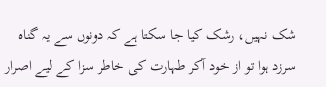شک نہیں، رشک کیا جا سکتا ہے کہ دونوں سے یہ گناہ سرزد ہوا تو از خود آکر طہارت کی خاطر سزا کے لیے اصرار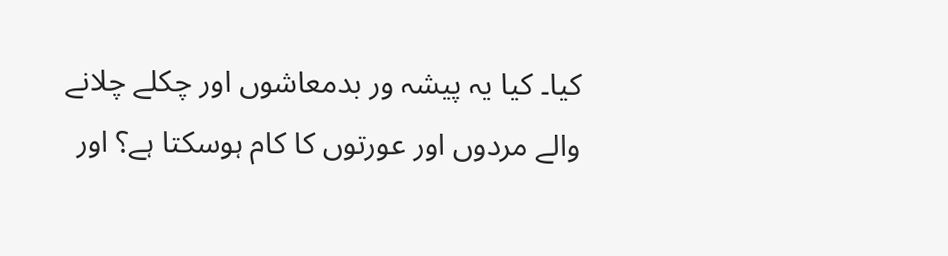کیا۔ کیا یہ پیشہ ور بدمعاشوں اور چکلے چلانے والے مردوں اور عورتوں کا کام ہوسکتا ہے؟ اور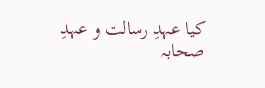کیا عہدِ رسالت و عہدِ صحابہ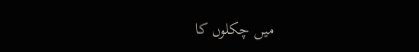میں چکلوں کا